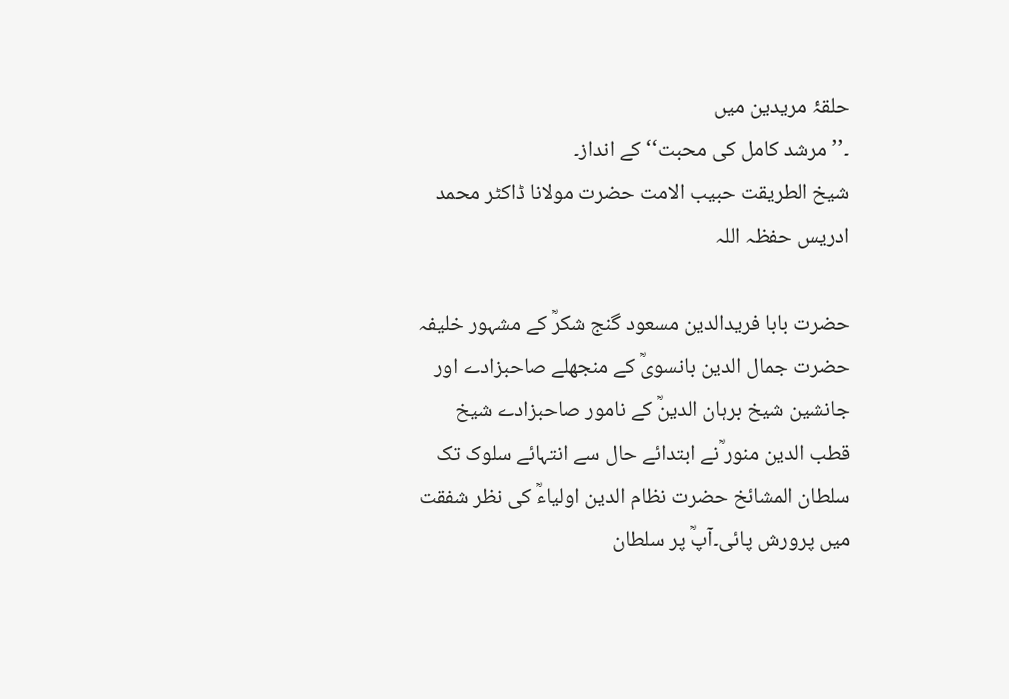حلقۂ مریدین میں
۔’’مرشد کامل کی محبت‘‘ کے انداز۔
شیخ الطریقت حبیب الامت حضرت مولانا ڈاکٹر محمد ادریس حفظہ اللہ

حضرت بابا فریدالدین مسعود گنج شکرؒ کے مشہور خلیفہ حضرت جمال الدین بانسویؒ کے منجھلے صاحبزادے اور جانشین شیخ برہان الدینؒ کے نامور صاحبزادے شیخ قطب الدین منور ؒنے ابتدائے حال سے انتہائے سلوک تک سلطان المشائخ حضرت نظام الدین اولیاءؒ کی نظر شفقت میں پرورش پائی۔آپؒ پر سلطان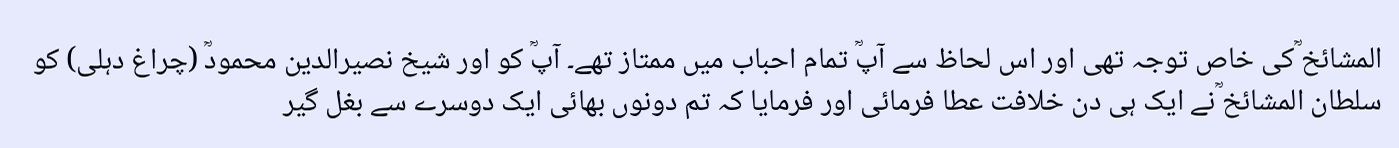المشائخ ؒکی خاص توجہ تھی اور اس لحاظ سے آپؒ تمام احباب میں ممتاز تھے۔ آپؒ کو اور شیخ نصیرالدین محمودؒ (چراغ دہلی) کو سلطان المشائخ ؒنے ایک ہی دن خلافت عطا فرمائی اور فرمایا کہ تم دونوں بھائی ایک دوسرے سے بغل گیر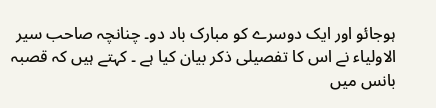ہوجائو اور ایک دوسرے کو مبارک باد دو۔ چنانچہ صاحب سیر الاولیاء نے اس کا تفصیلی ذکر بیان کیا ہے ۔ کہتے ہیں کہ قصبہ بانس میں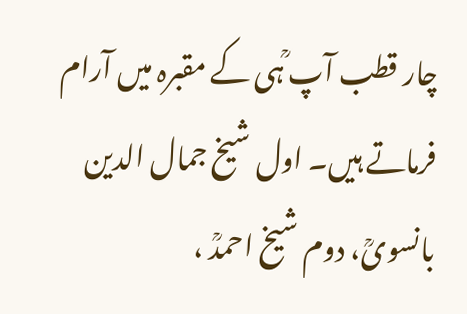چار قطب آپ ؒہی کے مقبرہ میں آرام فرماتے ہیں۔ اول شیخ جمال الدین بانسویؒ، دوم شیخ احمدؒ ،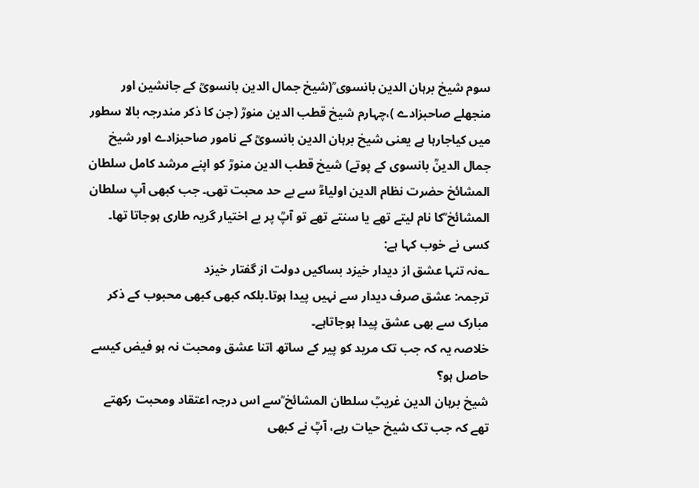سوم شیخ برہان الدین بانسوی ؒ(شیخ جمال الدین بانسویؒ کے جانشین اور منجھلے صاحبزادے )،چہارم شیخ قطب الدین منورؒ (جن کا ذکر مندرجہ بالا سطور میں کیاجارہا ہے یعنی شیخ برہان الدین بانسویؒ کے نامور صاحبزادے اور شیخ جمال الدینؒ بانسوی کے پوتے) شیخ قطب الدین منورؒ کو اپنے مرشد کامل سلطان المشائخ حضرت نظام الدین اولیاءؒ سے بے حد محبت تھی۔ جب کبھی آپ سلطان المشائخ ؒکا نام لیتے تھے یا سنتے تھے تو آپؒ پر بے اختیار گریہ طاری ہوجاتا تھا۔ کسی نے خوب کہا ہے:
؎نہ تنہا عشق از دیدار خیزد بساکیں دولت از گفتار خیزد
ترجمہ: عشق صرف دیدار سے نہیں پیدا ہوتا۔بلکہ کبھی کبھی محبوب کے ذکر مبارک سے بھی عشق پیدا ہوجاتاہے۔
خلاصہ یہ کہ جب تک مرید کو پیر کے ساتھ اتنا عشق ومحبت نہ ہو فیض کیسے حاصل ہو؟
شیخ برہان الدین غریبؒ سلطان المشائخ ؒسے اس درجہ اعتقاد ومحبت رکھتے تھے کہ جب تک شیخ حیات رہے، آپؒ نے کبھی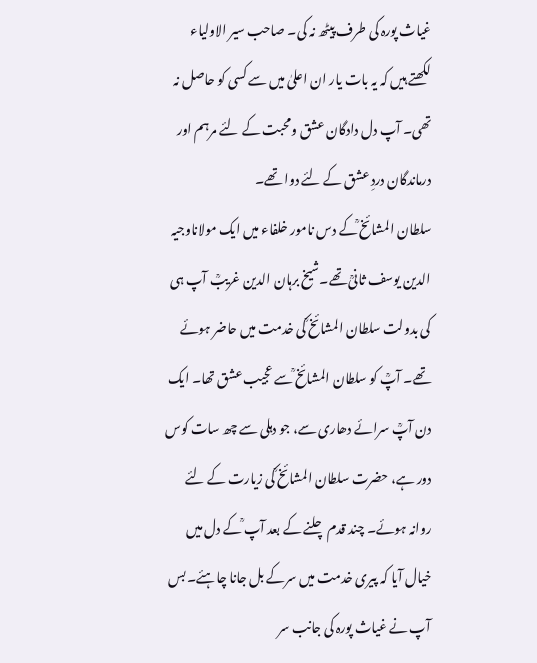غیاث پورہ کی طرف پیٹھ نہ کی۔ صاحب سیر الاولیاء لکھتے ہیں کہ یہ بات یار ان اعلیٰ میں سے کسی کو حاصل نہ تھی۔ آپ دل دادگان عشق ومحبت کے لئے مرہم اور درماندگان دردِ عشق کے لئے دوا تھے۔
سلطان المشائخ ؒکے دس نامور خلفاء میں ایک مولاناوجیہ الدین یوسف ثانیؒ تھے۔شیخ برہان الدین غریبؒ آپ ہی کی بدولت سلطان المشائخ ؒکی خدمت میں حاضر ہوئے تھے۔ آپؒ کو سلطان المشائخ ؒسے عجیب عشق تھا۔ ایک دن آپؒ سرائے دھاری سے، جو دہلی سے چھ سات کوس دور ہے، حضرت سلطان المشائخ ؒکی زیارت کے لئے روانہ ہوئے۔ چند قدم چلنے کے بعد آپ ؒکے دل میں خیال آیا کہ پیری خدمت میں سرکے بل جانا چاہئے۔ بس آپ نے غیاث پورہ کی جانب سر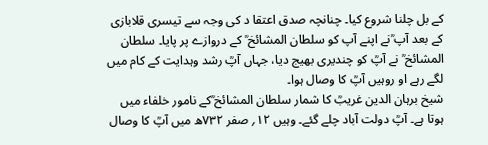کے بل چلنا شروع کیا۔ چنانچہ صدق اعتقا د کی وجہ سے تیسری قلابازی کے بعد آپ ؒنے اپنے آپ کو سلطان المشائخ ؒ کے دروازے پر پایا۔ سلطان المشائخ ؒ نے آپؒ کو چندیری بھیج دیا، جہاں آپؒ رشد وہدایت کے کام میں لگے رہے او روہیں آپؒ کا وصال ہوا۔
شیخ برہان الدین غریبؒ کا شمار سلطان المشائخ ؒکے نامور خلفاء میں ہوتا ہے۔ آپؒ دولت آباد چلے گئے۔ وہیں ۱۲؍ صفر ۷۳۲ھ میں آپؒ کا وصال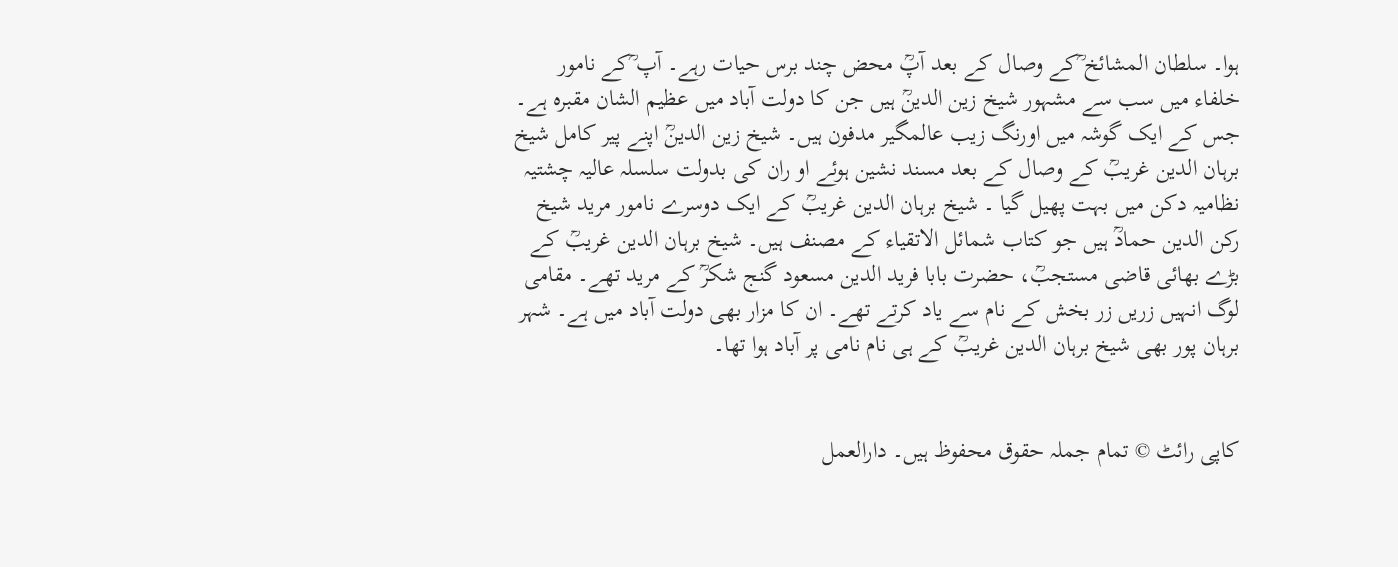ہوا۔ سلطان المشائخ ؒکے وصال کے بعد آپؒ محض چند برس حیات رہے۔ آپ ؒکے نامور خلفاء میں سب سے مشہور شیخ زین الدینؒ ہیں جن کا دولت آباد میں عظیم الشان مقبرہ ہے۔ جس کے ایک گوشہ میں اورنگ زیب عالمگیر مدفون ہیں۔ شیخ زین الدینؒ اپنے پیر کامل شیخ برہان الدین غریبؒ کے وصال کے بعد مسند نشین ہوئے او ران کی بدولت سلسلہ عالیہ چشتیہ نظامیہ دکن میں بہت پھیل گیا ۔ شیخ برہان الدین غریبؒ کے ایک دوسرے نامور مرید شیخ رکن الدین حمادؒ ہیں جو کتاب شمائل الاتقیاء کے مصنف ہیں۔ شیخ برہان الدین غریبؒ کے بڑے بھائی قاضی مستجبؒ، حضرت بابا فرید الدین مسعود گنج شکرؒ کے مرید تھے۔ مقامی لوگ انہیں زریں زر بخش کے نام سے یاد کرتے تھے۔ ان کا مزار بھی دولت آباد میں ہے۔ شہر برہان پور بھی شیخ برہان الدین غریبؒ کے ہی نام نامی پر آباد ہوا تھا۔


کاپی رائٹ © تمام جملہ حقوق محفوظ ہیں۔ دارالعمل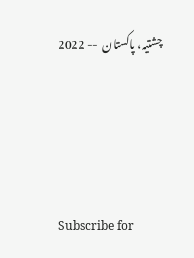چشتیہ، پاکستان  -- 2022




Subscribe for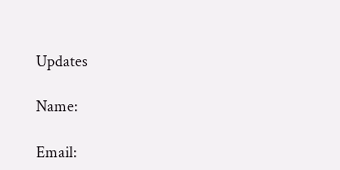Updates

Name:

Email: